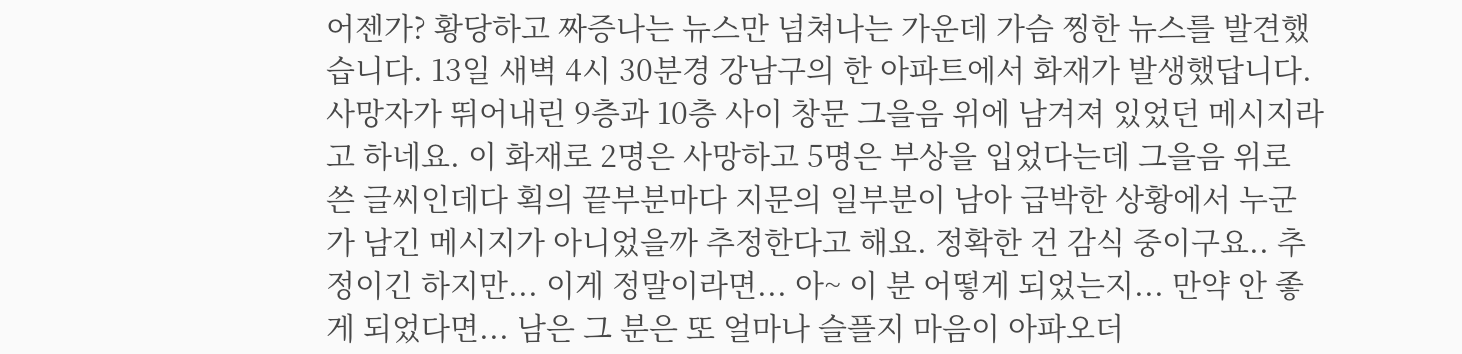어젠가? 황당하고 짜증나는 뉴스만 넘쳐나는 가운데 가슴 찡한 뉴스를 발견했습니다. 13일 새벽 4시 30분경 강남구의 한 아파트에서 화재가 발생했답니다. 사망자가 뛰어내린 9층과 10층 사이 창문 그을음 위에 남겨져 있었던 메시지라고 하네요. 이 화재로 2명은 사망하고 5명은 부상을 입었다는데 그을음 위로 쓴 글씨인데다 획의 끝부분마다 지문의 일부분이 남아 급박한 상황에서 누군가 남긴 메시지가 아니었을까 추정한다고 해요. 정확한 건 감식 중이구요.. 추정이긴 하지만... 이게 정말이라면... 아~ 이 분 어떻게 되었는지... 만약 안 좋게 되었다면... 남은 그 분은 또 얼마나 슬플지 마음이 아파오더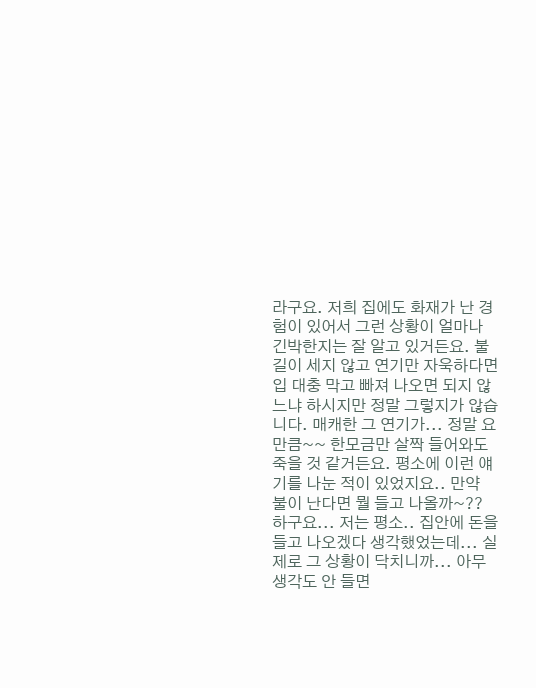라구요. 저희 집에도 화재가 난 경험이 있어서 그런 상황이 얼마나 긴박한지는 잘 알고 있거든요. 불길이 세지 않고 연기만 자욱하다면 입 대충 막고 빠져 나오면 되지 않느냐 하시지만 정말 그렇지가 않습니다. 매캐한 그 연기가... 정말 요만큼~~ 한모금만 살짝 들어와도 죽을 것 같거든요. 평소에 이런 얘기를 나눈 적이 있었지요.. 만약 불이 난다면 뭘 들고 나올까~?? 하구요... 저는 평소.. 집안에 돈을 들고 나오겠다 생각했었는데... 실제로 그 상황이 닥치니까... 아무 생각도 안 들면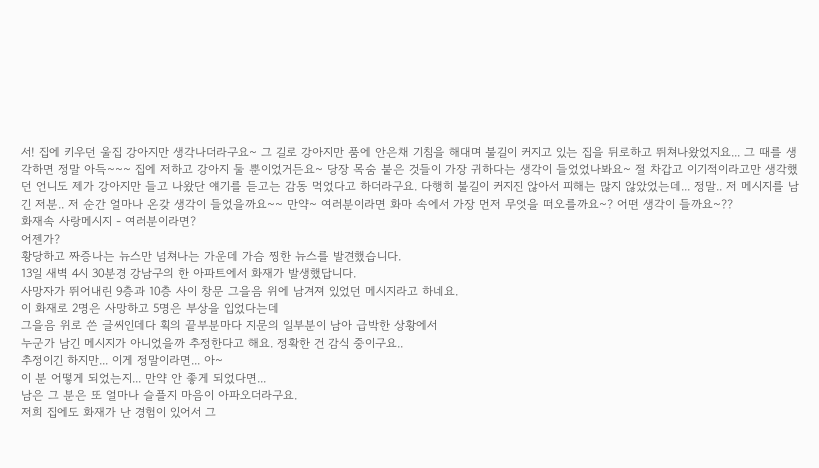서! 집에 키우던 울집 강아지만 생각나더라구요~ 그 길로 강아지만 품에 안은채 기침을 해대며 불길이 커지고 있는 집을 뒤로하고 뛰쳐나왔었지요... 그 때를 생각하면 정말 아득~~~ 집에 저하고 강아지 둘 뿐이었거든요~ 당장 목숨 붙은 것들이 가장 귀하다는 생각이 들었었나봐요~ 절 차갑고 이기적이라고만 생각했던 언니도 제가 강아지만 들고 나왔단 얘기를 듣고는 감동 먹었다고 하더라구요. 다행히 불길이 커지진 않아서 피해는 많지 않았었는데... 정말.. 저 메시지를 남긴 저분.. 저 순간 얼마나 온갖 생각이 들었을까요~~ 만약~ 여러분이라면 화마 속에서 가장 먼저 무엇을 떠오를까요~? 어떤 생각이 들까요~??
화재속 사랑메시지 - 여러분이라면?
어젠가?
황당하고 짜증나는 뉴스만 넘쳐나는 가운데 가슴 찡한 뉴스를 발견했습니다.
13일 새벽 4시 30분경 강남구의 한 아파트에서 화재가 발생했답니다.
사망자가 뛰어내린 9층과 10층 사이 창문 그을음 위에 남겨져 있었던 메시지라고 하네요.
이 화재로 2명은 사망하고 5명은 부상을 입었다는데
그을음 위로 쓴 글씨인데다 획의 끝부분마다 지문의 일부분이 남아 급박한 상황에서
누군가 남긴 메시지가 아니었을까 추정한다고 해요. 정확한 건 감식 중이구요..
추정이긴 하지만... 이게 정말이라면... 아~
이 분 어떻게 되었는지... 만약 안 좋게 되었다면...
남은 그 분은 또 얼마나 슬플지 마음이 아파오더라구요.
저희 집에도 화재가 난 경험이 있어서 그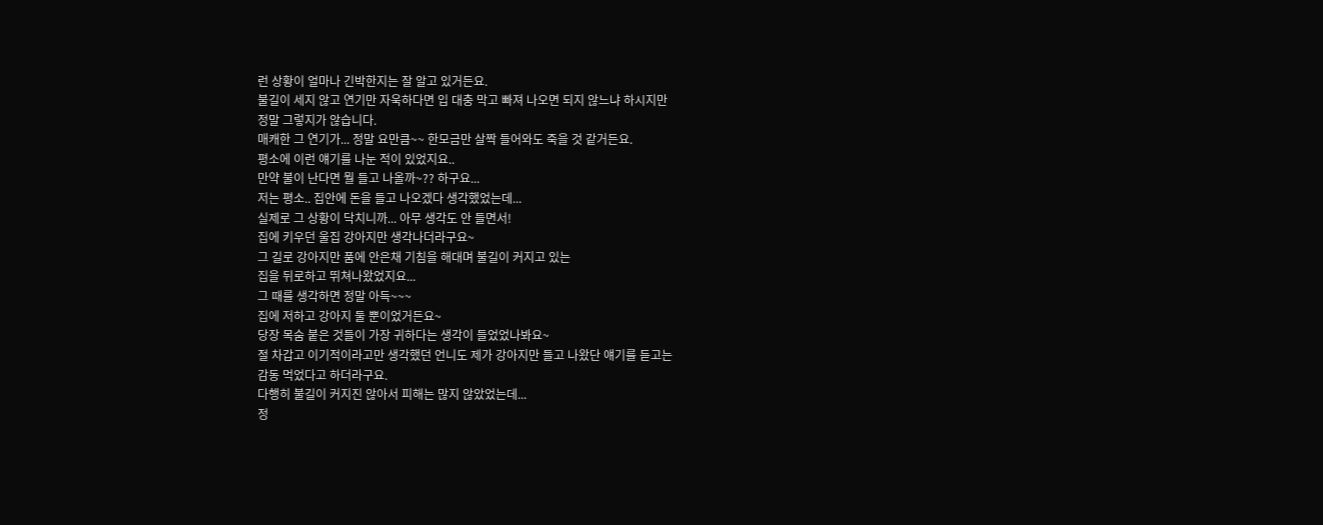런 상황이 얼마나 긴박한지는 잘 알고 있거든요.
불길이 세지 않고 연기만 자욱하다면 입 대충 막고 빠져 나오면 되지 않느냐 하시지만
정말 그렇지가 않습니다.
매캐한 그 연기가... 정말 요만큼~~ 한모금만 살짝 들어와도 죽을 것 같거든요.
평소에 이런 얘기를 나눈 적이 있었지요..
만약 불이 난다면 뭘 들고 나올까~?? 하구요...
저는 평소.. 집안에 돈을 들고 나오겠다 생각했었는데...
실제로 그 상황이 닥치니까... 아무 생각도 안 들면서!
집에 키우던 울집 강아지만 생각나더라구요~
그 길로 강아지만 품에 안은채 기침을 해대며 불길이 커지고 있는
집을 뒤로하고 뛰쳐나왔었지요...
그 때를 생각하면 정말 아득~~~
집에 저하고 강아지 둘 뿐이었거든요~
당장 목숨 붙은 것들이 가장 귀하다는 생각이 들었었나봐요~
절 차갑고 이기적이라고만 생각했던 언니도 제가 강아지만 들고 나왔단 얘기를 듣고는
감동 먹었다고 하더라구요.
다행히 불길이 커지진 않아서 피해는 많지 않았었는데...
정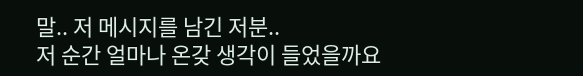말.. 저 메시지를 남긴 저분..
저 순간 얼마나 온갖 생각이 들었을까요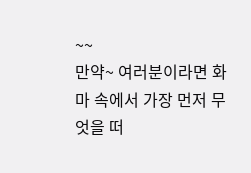~~
만약~ 여러분이라면 화마 속에서 가장 먼저 무엇을 떠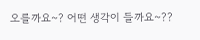오를까요~? 어떤 생각이 들까요~??